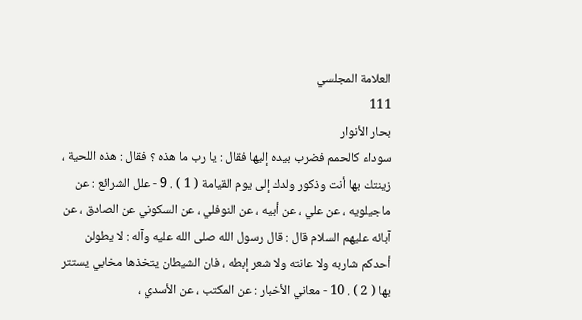العلامة المجلسي
111
بحار الأنوار
سوداء كالحمم فضرب بيده إليها فقال : يا رب ما هذه ؟ فقال : هذه اللحية ، زينتك بها أنت وذكور ولدك إلى يوم القيامة ( 1 ) . 9 - علل الشرائع : عن ماجيلويه ، عن علي ، عن أبيه ، عن النوفلي ، عن السكوني عن الصادق ، عن آبائه عليهم السلام قال : قال رسول الله صلى الله عليه وآله : لا يطولن أحدكم شاربه ولا عانته ولا شعر إبطه ، فان الشيطان يتخذها مخابي يستتر بها ( 2 ) . 10 - معاني الأخبار : عن المكتب ، عن الأسدي ،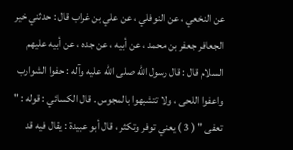عن النخعي ، عن النوفلي ، عن علي بن غراب قال : حدثني خير الجعافر جعفر بن محمد ، عن أبيه ، عن جده ، عن أبيه عليهم السلام قال : قال رسول الله صلى الله عليه وآله : حفوا الشوارب واعفوا اللحى ، ولا تتشبهوا بالمجوس . قال الكسائي : قوله : " تعفى " ( 3 ) يعني توفر وتكثر ، قال أبو عبيدة : يقال فيه قد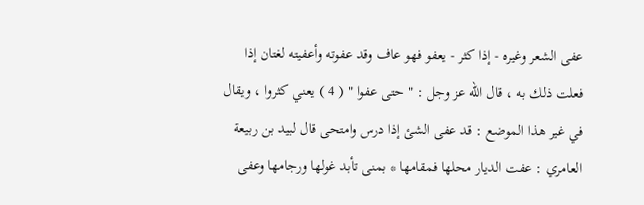عفى الشعر وغيره - إذا كثر - يعفو فهو عاف وقد عفوته وأعفيته لغتان إذا فعلت ذلك به ، قال الله عز وجل : " حتى عفوا " ( 4 ) يعني كثروا ، ويقال في غير هذا الموضع : قد عفى الشئ إذا درس وامتحى قال لبيد بن ربيعة العامري : عفت الديار محلها فمقامها * بمنى تأبد غولها ورجامها وعفى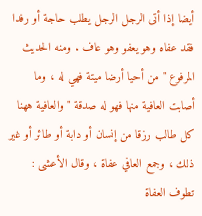أيضا إذا أتى الرجل الرجل يطلب حاجة أو رفدا فقد عفاه وهو يعفو وهو عاف . ومنه الحديث المرفوع " من أحيا أرضا ميتة فهي له ، وما أصابت العافية منها فهو له صدقة " والعافية ههنا كل طالب رزقا من إنسان أو دابة أو طائر أو غير ذلك ، وجمع العافي عفاة ، وقال الأعشى : تطوف العفاة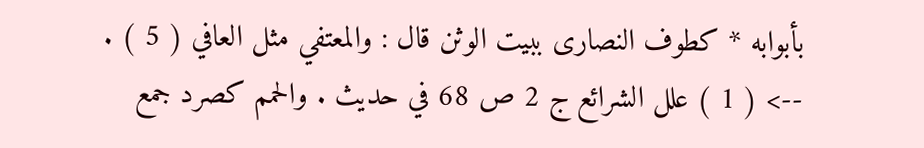بأبوابه * كطوف النصارى ببيت الوثن قال : والمعتفي مثل العافي ( 5 ) .
--> ( 1 ) علل الشرائع ج 2 ص 68 في حديث . والحمم كصرد جمع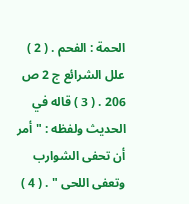الحمة : الفحم . ( 2 ) علل الشرائع ج 2 ص 206 . ( 3 ) قاله في الحديث ولفظه : " أمر أن تحفى الشوارب وتعفى اللحى " . ( 4 )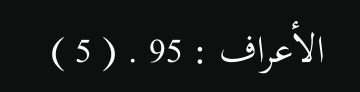الأعراف : 95 . ( 5 )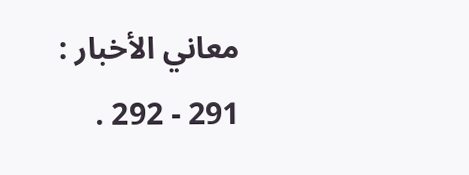معاني الأخبار : 291 - 292 .